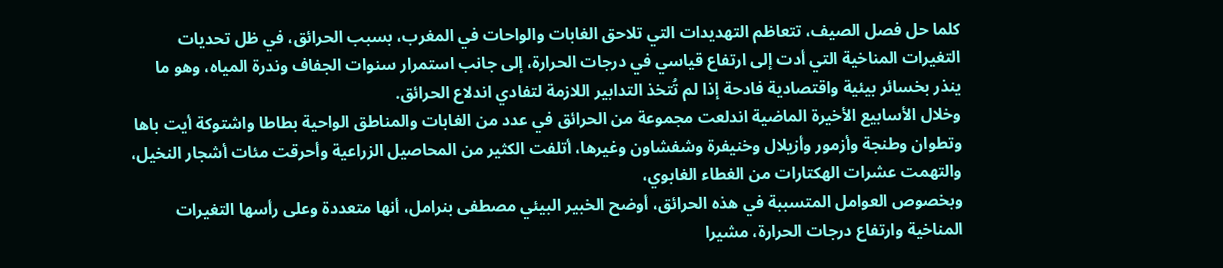كلما حل فصل الصيف، تتعاظم التهديدات التي تلاحق الغابات والواحات في المغرب، بسبب الحرائق، في ظل تحديات التغيرات المناخية التي أدت إلى ارتفاع قياسي في درجات الحرارة، إلى جانب استمرار سنوات الجفاف وندرة المياه، وهو ما ينذر بخسائر بيئية واقتصادية فادحة إذا لم تُتخذ التدابير اللازمة لتفادي اندلاع الحرائق.
وخلال الأسابيع الأخيرة الماضية اندلعت مجموعة من الحرائق في عدد من الغابات والمناطق الواحية بطاطا واشتوكة أيت باها وتطوان وطنجة وأزمور وأزيلال وخنيفرة وشفشاون وغيرها، أتلفت الكثير من المحاصيل الزراعية وأحرقت مئات أشجار النخيل، والتهمت عشرات الهكتارات من الغطاء الغابوي،
وبخصوص العوامل المتسببة في هذه الحرائق، أوضح الخبير البيئي مصطفى بنرامل، أنها متعددة وعلى رأسها التغيرات المناخية وارتفاع درجات الحرارة، مشيرا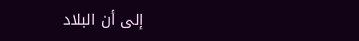إلى أن البلاد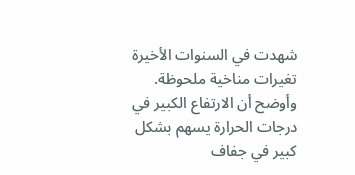شهدت في السنوات الأخيرة تغيرات مناخية ملحوظة.
وأوضح أن الارتفاع الكبير في درجات الحرارة يسهم بشكل كبير في جفاف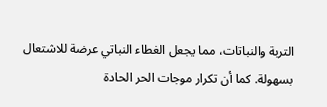التربة والنباتات، مما يجعل الغطاء النباتي عرضة للاشتعال بسهولة. كما أن تكرار موجات الحر الحادة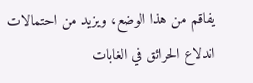يفاقم من هذا الوضع، ويزيد من احتمالات اندلاع الحرائق في الغابات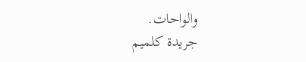والواحات.
جريدة كلميم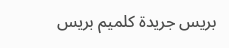بريس جريدة كلميم بريس